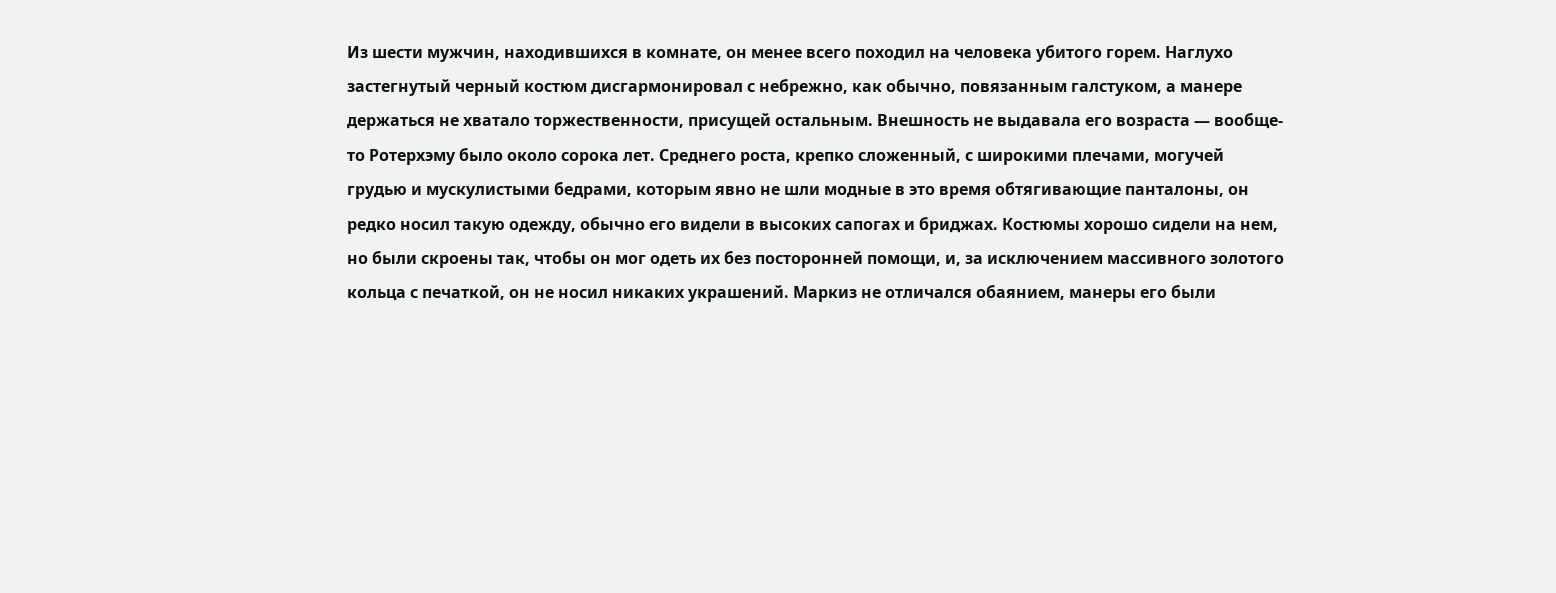Из шести мужчин, находившихся в комнате, он менее всего походил на человека убитого горем. Наглухо застегнутый черный костюм дисгармонировал с небрежно, как обычно, повязанным галстуком, а манере держаться не хватало торжественности, присущей остальным. Внешность не выдавала его возраста — вообще-то Ротерхэму было около сорока лет. Среднего роста, крепко сложенный, с широкими плечами, могучей грудью и мускулистыми бедрами, которым явно не шли модные в это время обтягивающие панталоны, он редко носил такую одежду, обычно его видели в высоких сапогах и бриджах. Костюмы хорошо сидели на нем, но были скроены так, чтобы он мог одеть их без посторонней помощи, и, за исключением массивного золотого кольца с печаткой, он не носил никаких украшений. Маркиз не отличался обаянием, манеры его были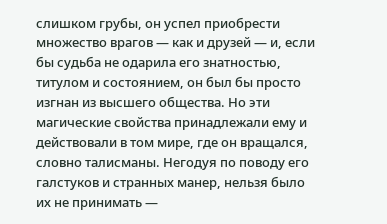слишком грубы, он успел приобрести множество врагов — как и друзей — и, если бы судьба не одарила его знатностью, титулом и состоянием, он был бы просто изгнан из высшего общества. Но эти магические свойства принадлежали ему и действовали в том мире, где он вращался, словно талисманы. Негодуя по поводу его галстуков и странных манер, нельзя было их не принимать —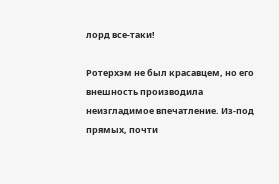лорд все-таки!

Ротерхэм не был красавцем, но его внешность производила неизгладимое впечатление. Из-под прямых, почти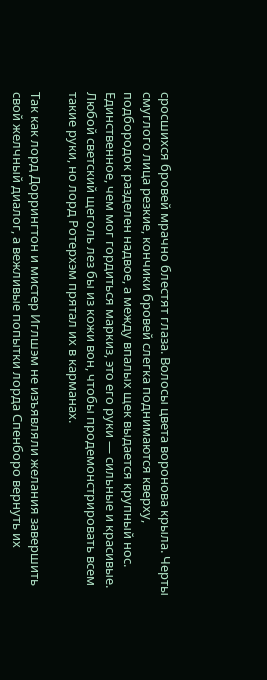сросшихся бровей мрачно блестят глаза. Волосы цвета воронова крыла. Черты смуглого лица резкие, кончики бровей слегка поднимаются кверху, подбородок разделен надвое, а между впалых щек выдается крупный нос. Единственное, чем мог гордиться маркиз, это его руки — сильные и красивые. Любой светский щеголь лез бы из кожи вон, чтобы продемонстрировать всем такие руки, но лорд Ротерхэм прятал их в карманах.

Так как лорд Доррингтон и мистер Иглшэм не изъявляли желания завершить свой желчный диалог, а вежливые попытки лорда Спенборо вернуть их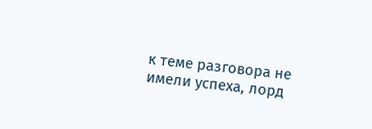к теме разговора не имели успеха, лорд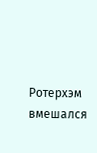Ротерхэм вмешался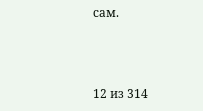сам.



12 из 314